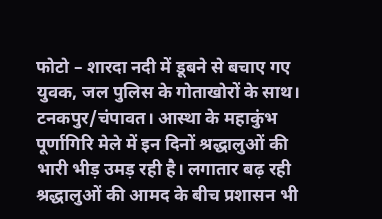फोटो – शारदा नदी में डूबने से बचाए गए युवक, जल पुलिस के गोताखोरों के साथ।
टनकपुर/चंपावत। आस्था के महाकुंभ पूर्णागिरि मेले में इन दिनों श्रद्धालुओं की भारी भीड़ उमड़ रही है। लगातार बढ़ रही श्रद्धालुओं की आमद के बीच प्रशासन भी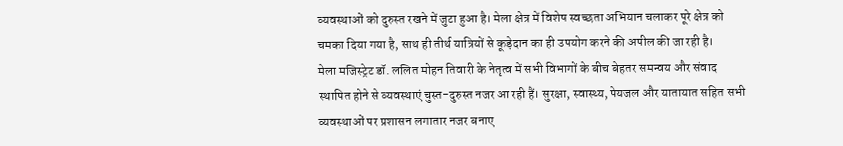व्यवस्थाओं को दुरुस्त रखने में जुटा हुआ है। मेला क्षेत्र में विशेष स्वच्छता अभियान चलाकर पूरे क्षेत्र को चमका दिया गया है, साथ ही तीर्थ यात्रियों से कूड़ेदान का ही उपयोग करने की अपील की जा रही है।
मेला मजिस्ट्रेट डॉ. ललित मोहन तिवारी के नेतृत्व में सभी विभागों के बीच बेहतर समन्वय और संवाद स्थापित होने से व्यवस्थाएं चुस्त-दुरुस्त नजर आ रही हैं। सुरक्षा, स्वास्थ्य, पेयजल और यातायात सहित सभी व्यवस्थाओं पर प्रशासन लगातार नजर बनाए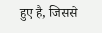हुए है, जिससे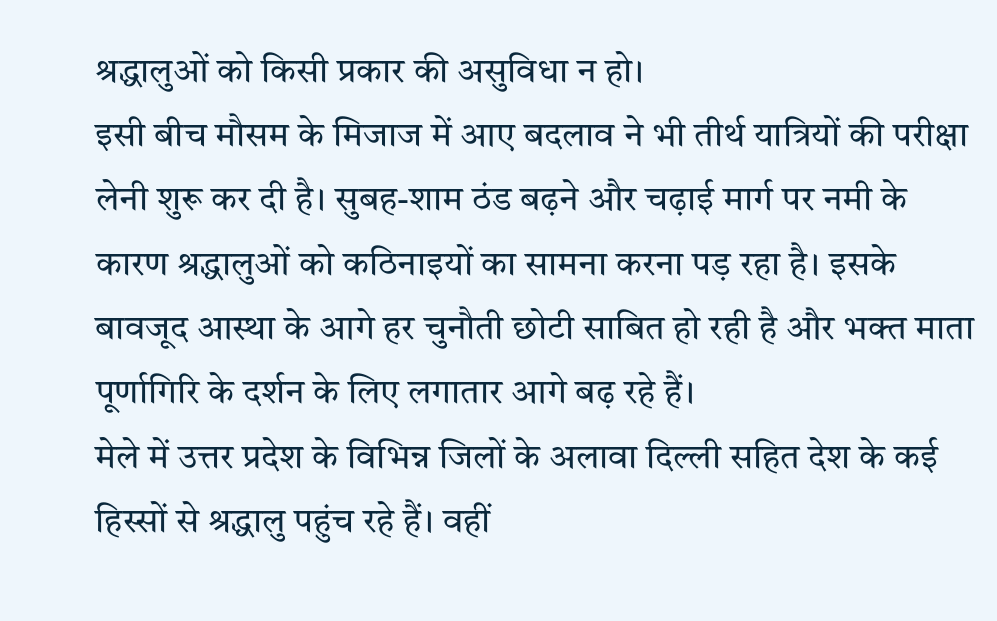श्रद्धालुओं को किसी प्रकार की असुविधा न हो।
इसी बीच मौसम के मिजाज में आए बदलाव ने भी तीर्थ यात्रियों की परीक्षा लेनी शुरू कर दी है। सुबह-शाम ठंड बढ़ने और चढ़ाई मार्ग पर नमी के कारण श्रद्धालुओं को कठिनाइयों का सामना करना पड़ रहा है। इसके बावजूद आस्था के आगे हर चुनौती छोटी साबित हो रही है और भक्त माता पूर्णागिरि के दर्शन के लिए लगातार आगे बढ़ रहे हैं।
मेले में उत्तर प्रदेश के विभिन्न जिलों के अलावा दिल्ली सहित देश के कई हिस्सों से श्रद्धालु पहुंच रहे हैं। वहीं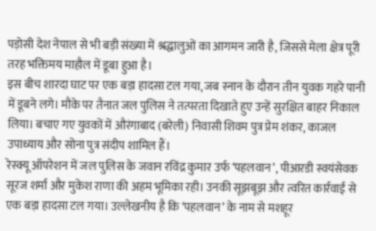पड़ोसी देश नेपाल से भी बड़ी संख्या में श्रद्धालुओं का आगमन जारी है, जिससे मेला क्षेत्र पूरी तरह भक्तिमय माहौल में डूबा हुआ है।
इस बीच शारदा घाट पर एक बड़ा हादसा टल गया, जब स्नान के दौरान तीन युवक गहरे पानी में डूबने लगे। मौके पर तैनात जल पुलिस ने तत्परता दिखाते हुए उन्हें सुरक्षित बाहर निकाल लिया। बचाए गए युवकों में औरंगाबाद (बरेली) निवासी शिवम पुत्र प्रेम शंकर, काजल उपाध्याय और सोना पुत्र संदीप शामिल हैं।
रेस्क्यू ऑपरेशन में जल पुलिस के जवान रविंद्र कुमार उर्फ ‘पहलवान’, पीआरडी स्वयंसेवक सूरज शर्मा और मुकेश राणा की अहम भूमिका रही। उनकी सूझबूझ और त्वरित कार्रवाई से एक बड़ा हादसा टल गया। उल्लेखनीय है कि ‘पहलवान’ के नाम से मशहूर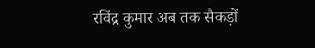रविंद्र कुमार अब तक सैकड़ों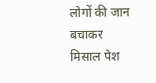लोगों की जान बचाकर मिसाल पेश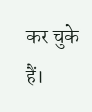कर चुके हैं।